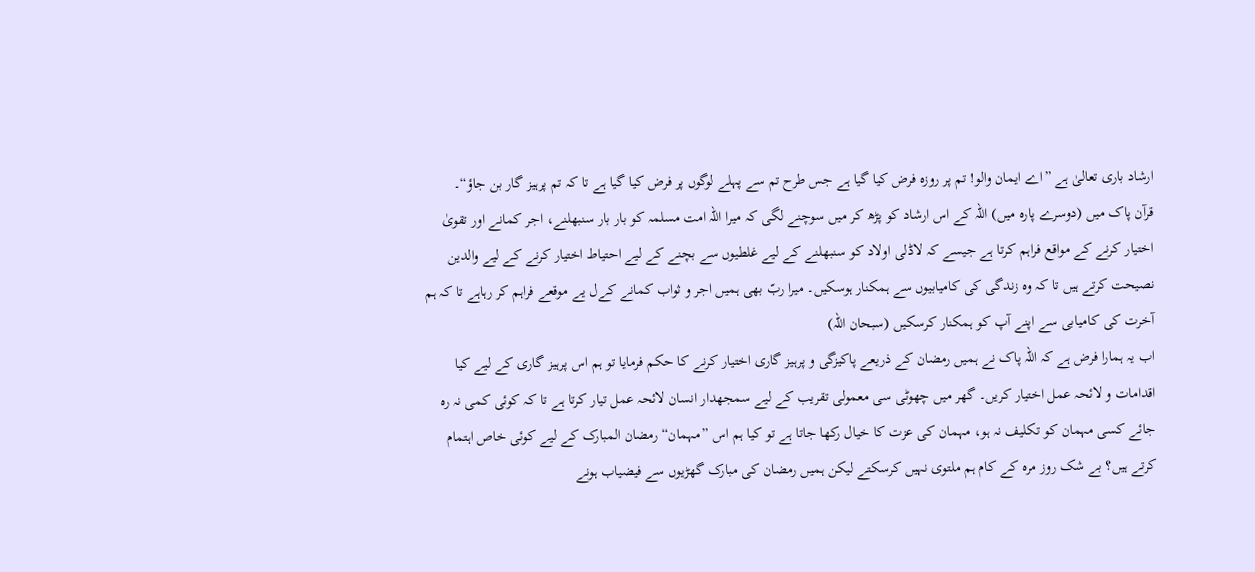ارشاد باری تعالیٰ ہے ”اے ایمان والو! تم پر روزہ فرض کیا گیا ہے جس طرح تم سے پہلے لوگوں پر فرض کیا گیا ہے تا کہ تم پرہیز گار بن جاؤ“۔
قرآن پاک میں (دوسرے پارہ میں) اللہ کے اس ارشاد کو پڑھ کر میں سوچنے لگی کہ میرا اللہ امت مسلمہ کو بار بار سنبھلنے، اجر کمانے اور تقویٰ اختیار کرنے کے مواقع فراہم کرتا ہے جیسے کہ لاڈلی اولاد کو سنبھلنے کے لیے غلطیوں سے بچنے کے لیے احتیاط اختیار کرنے کے لیے والدین نصیحت کرتے ہیں تا کہ وہ زندگی کی کامیابیوں سے ہمکنار ہوسکیں۔ میرا ربّ بھی ہمیں اجر و ثواب کمانے کےل یے موقعے فراہم کر رہاہے تا کہ ہم آخرت کی کامیابی سے اپنے آپ کو ہمکنار کرسکیں (سبحان اللہ)
اب یہ ہمارا فرض ہے کہ اللہ پاک نے ہمیں رمضان کے ذریعے پاکیزگی و پرہیز گاری اختیار کرنے کا حکم فرمایا تو ہم اس پرہیز گاری کے لیے کیا اقدامات و لائحہ عمل اختیار کریں۔ گھر میں چھوٹی سی معمولی تقریب کے لیے سمجھدار انسان لائحہ عمل تیار کرتا ہے تا کہ کوئی کمی نہ رہ جائے کسی مہمان کو تکلیف نہ ہو، مہمان کی عزت کا خیال رکھا جاتا ہے تو کیا ہم اس ”مہمان“ رمضان المبارک کے لیے کوئی خاص اہتمام کرتے ہیں؟ بے شک روز مرہ کے کام ہم ملتوی نہیں کرسکتے لیکن ہمیں رمضان کی مبارک گھڑیوں سے فیضیاب ہونے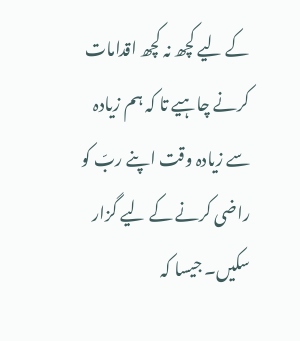کے لیے کچھ نہ کچھ اقدامات کرنے چاہیے تا کہ ہم زیادہ سے زیادہ وقت اپنے ربّ کو راضی کرنے کے لیے گزار سکیں۔ جیسا کہ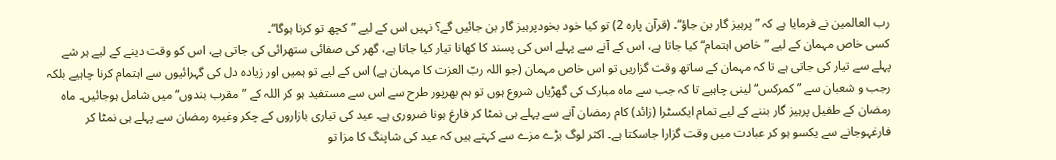رب العالمین نے فرمایا ہے کہ ”پرہیز گار بن جاؤ“۔ (قرآن پارہ 2) تو کیا خود بخودپرہیز گار بن جائیں گے؟ نہیں اس کے لیے ”کچھ تو کرنا ہوگا“۔
کسی خاص مہمان کے لیے ”خاص اہتمام“ کیا جاتا ہے، اس کے آنے سے پہلے اس کی پسند کا کھانا تیار کیا جاتا ہے، گھر کی صفائی ستھرائی کی جاتی ہے، اس کو وقت دینے کے لیے ہر شے پہلے سے تیار کی جاتی ہے تا کہ مہمان کے ساتھ وقت گزاریں تو اس خاص مہمان (جو اللہ ربّ العزت کا مہمان ہے) اس کے لیے تو ہمیں اور زیادہ دل کی گہرائیوں سے اہتمام کرنا چاہیے بلکہ رجب و شعبان سے ”کمرکس“ لینی چاہیے تا کہ جب سے ماہ مبارک کی گھڑیاں شروع ہوں تو ہم بھرپور طرح سے اس سے مستفید ہو کر اللہ کے ”مقرب بندوں“ میں شامل ہوجائیں۔ ماہ رمضان کے طفیل پرہیز گار بننے کے لیے تمام ایکسٹرا (زائد) کام رمضان آنے سے پہلے ہی نمٹا کر فارغ ہونا ضروری ہے۔ عید کی تیاری بازاروں کے چکر وغیرہ رمضان سے پہلے ہی نمٹا کر فارغہوجانے سے یکسو ہو کر عبادت میں وقت گزارا جاسکتا ہے۔ اکثر لوگ بڑے مزے سے کہتے ہیں کہ عید کی شاپنگ کا مزا تو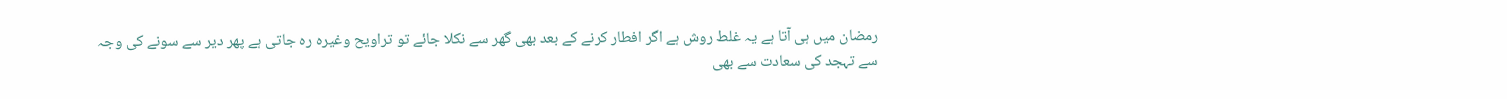رمضان میں ہی آتا ہے یہ غلط روش ہے اگر افطار کرنے کے بعد بھی گھر سے نکلا جائے تو تراویح وغیرہ رہ جاتی ہے پھر دیر سے سونے کی وجہ سے تہجد کی سعادت سے بھی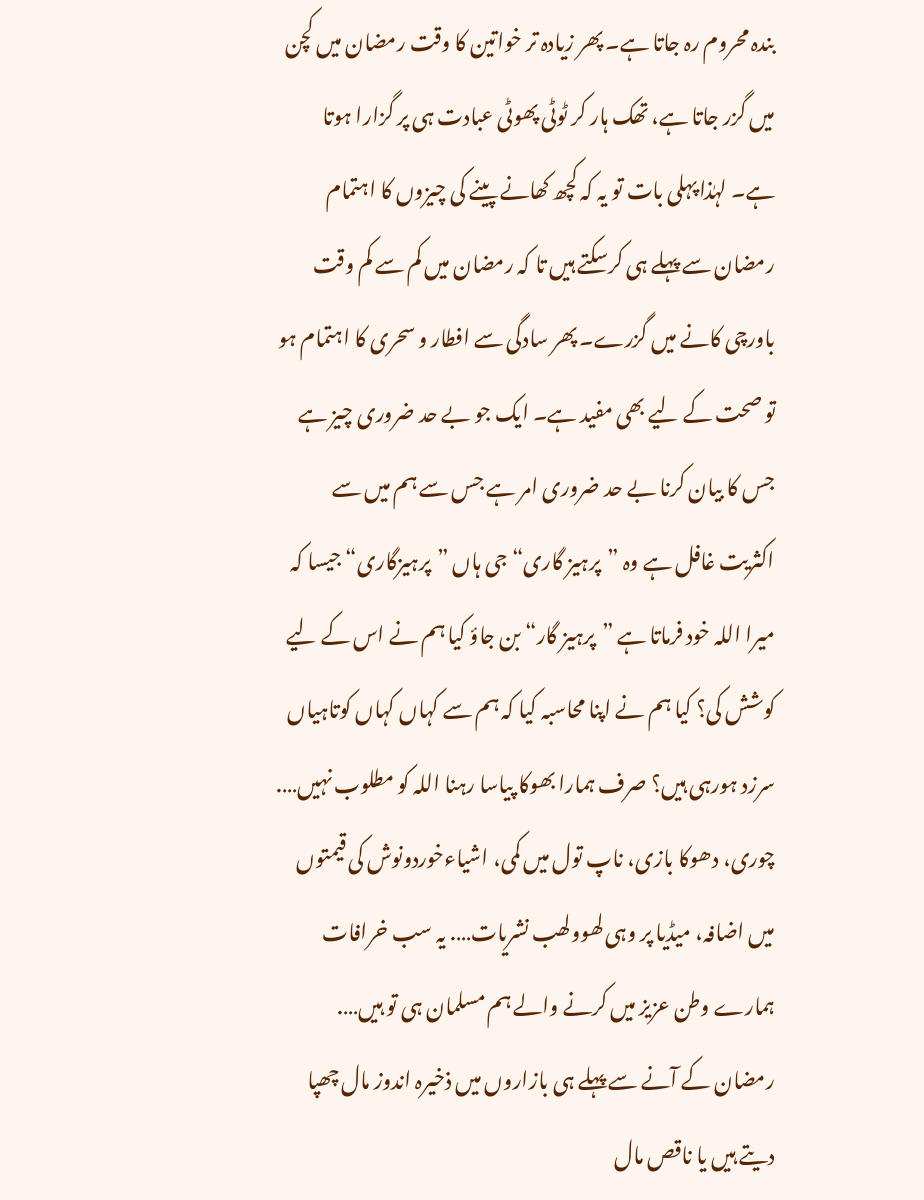بندہ محروم رہ جاتا ہے۔ پھر زیادہ تر خواتین کا وقت رمضان میں کچن میں گزر جاتا ہے، تھک ہار کر ٹوٹی پھوٹی عبادت ہی پر گزارا ہوتا ہے۔ لہٰذا پہلی بات تو یہ کہ کچھ کھانے پینے کی چیزوں کا اہتمام رمضان سے پہلے ہی کرسکتے ہیں تا کہ رمضان میں کم سے کم وقت باورچی کانے میں گزرے۔ پھر سادگی سے افطار و سحری کا اہتمام ہو تو صحت کے لیے بھی مفید ہے۔ ایک جو بے حد ضروری چیز ہے جس کا بیان کرنا بے حد ضروری امر ہے جس سے ہم میں سے اکثریت غافل ہے وہ ”پرہیز گاری“ جی ہاں ”پرہیزگاری“ جیسا کہ میرا اللہ خود فرماتا ہے ”پرہیز گار“ بن جاؤ کیا ہم نے اس کے لیے کوشش کی؟ کیا ہم نے اپنا محاسبہ کیا کہ ہم سے کہاں کہاں کوتاہیاں سرزد ہورہی ہیں؟ صرف ہمارا بھوکا پیاسا رہنا اللہ کو مطلوب نہیں…. چوری، دھوکا بازی، ناپ تول میں کمی، اشیاءخوردونوش کی قیمتوں میں اضافہ، میڈیا پر وہی لھوولھب نشریات…. یہ سب خرافات ہمارے وطن عزیز میں کرنے والے ہم مسلمان ہی تو ہیں…. رمضان کے آنے سے پہلے ہی بازاروں میں ذخیرہ اندوز مال چھپا دیتے ہیں یا ناقص مال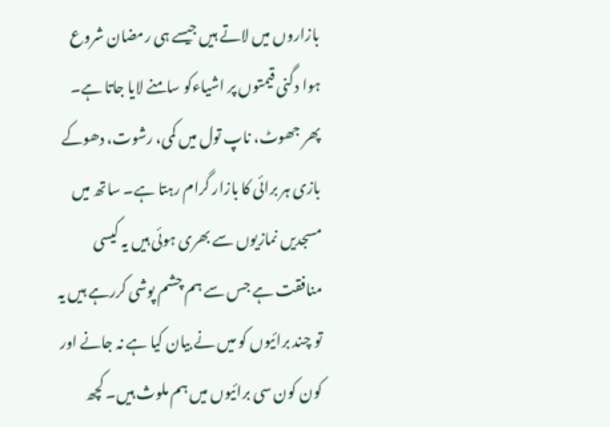بازاروں میں لاتے ہیں جیسے ہی رمضان شروع ہوا دگنی قیمتوں پر اشیاءکو سامنے لایا جاتا ہے۔ پھر جھوٹ، ناپ تول میں کمی، رشوت، دھوکے بازی ہر برائی کا بازار گرام رہتا ہے۔ ساتھ میں مسجدیں نمازیوں سے بھری ہوئی ہیں یہ کیسی منافقت ہے جس سے ہم چشم پوشی کررہے ہیں یہ تو چند برائیوں کو میں نے بیان کیا ہے نہ جانے اور کون کون سی برائیوں میں ہم ملوث ہیں۔ کچھ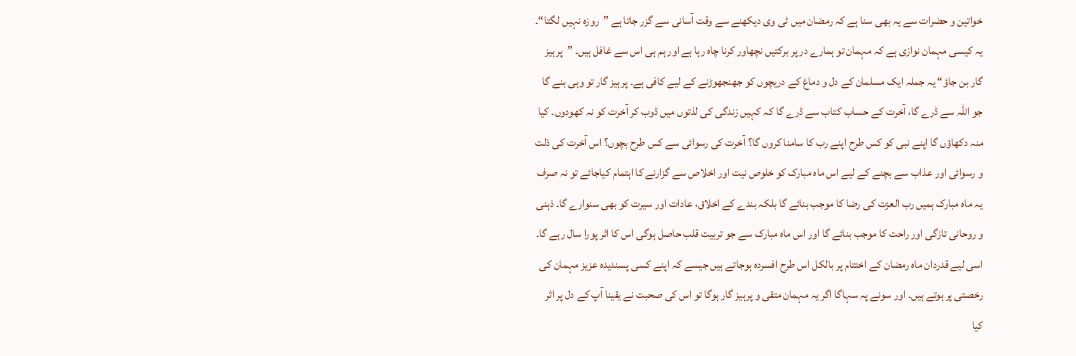خواتین و حضرات سے یہ بھی سنا ہے کہ رمضان میں ٹی وی دیکھنے سے وقت آسانی سے گزر جاتا ہے ”روزہ نہیں لگتا“۔ یہ کیسی مہمان نوازی ہے کہ مہمان تو ہمارے در پر برکتیں نچھاور کرنا چاہ رہا ہے اور ہم ہی اس سے غافل ہیں۔ ”پرہیز گار بن جاؤ“ یہ جملہ ایک مسلمان کے دل و دماغ کے دریچوں کو جھنجھوڑنے کے لیے کافی ہے۔ پرہیز گار تو وہی بنے گا جو اللہ سے ڈرے گا، آخرت کے حساب کتاب سے ڈرے گا کہ کہیں زندگی کی لذتوں میں ڈوب کر آخرت کو نہ کھودوں۔ کیا منہ دکھاؤں گا اپنے نبی کو کس طرح اپنے رب کا سامنا کروں گا؟ آخرت کی رسوائی سے کس طرح بچوں؟ اس آخرت کی ذلت و رسوائی اور عذاب سے بچنے کے لیے اس ماہ مبارک کو خلوص نیت اور اخلاص سے گزارنے کا اہتمام کیاجائے تو نہ صرف یہ ماہ مبارک ہمیں رب العزت کی رضا کا موجب بنائے گا بلکہ بندے کے اخلاق، عادات اور سیرت کو بھی سنوارے گا۔ ذہنی و روحانی تازگی اور راحت کا موجب بنائے گا اور اس ماہ مبارک سے جو تربیت قلب حاصل ہوگی اس کا اثر پورا سال رہے گا۔
اسی لیے قدردان ماہ رمضان کے اختتام پر بالکل اس طرح افسردہ ہوجاتے ہیں جیسے کہ اپنے کسی پسندیدہ عزیز مہمان کی رخصتی پر ہوتے ہیں۔ اور سونے پہ سہاگا اگر یہ مہمان متقی و پرہیز گار ہوگا تو اس کی صحبت نے یقینا آپ کے دل پر اثر کیا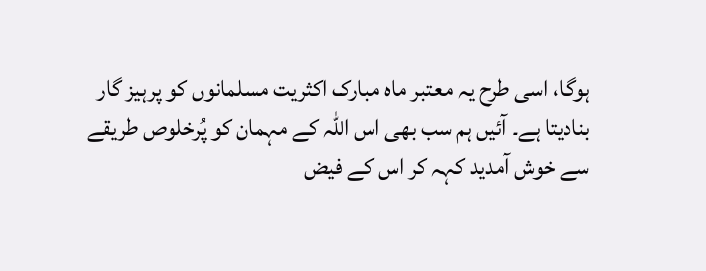ہوگا، اسی طرح یہ معتبر ماہ مبارک اکثریت مسلمانوں کو پرہیز گار بنادیتا ہے۔ آئیں ہم سب بھی اس اللہ کے مہمان کو پُرخلوص طریقے سے خوش آمدید کہہ کر اس کے فیض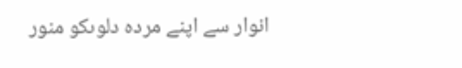انوار سے اپنے مردہ دلوںکو منور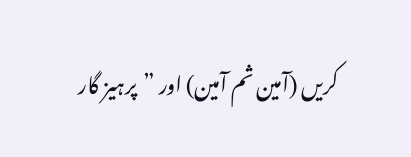کریں (آمین ثم آمین) اور ”پرہیز گار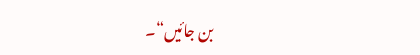بن جائیں“۔